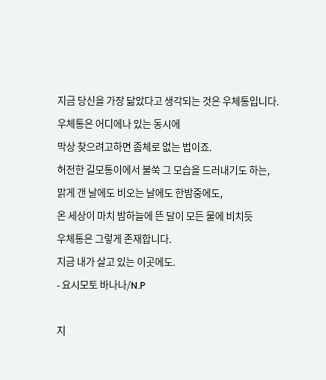지금 당신을 가장 닮았다고 생각되는 것은 우체통입니다.
우체통은 어디에나 있는 동시에
막상 찾으려고하면 좀체로 없는 법이죠.
허전한 길모통이에서 불쑥 그 모습을 드러내기도 하는,
맑게 갠 날에도 비오는 날에도 한밤중에도,
온 세상이 마치 밤하늘에 뜬 달이 모든 물에 비치듯
우체통은 그렇게 존재합니다.
지금 내가 살고 있는 이곳에도.
- 요시모토 바나나/N.P

지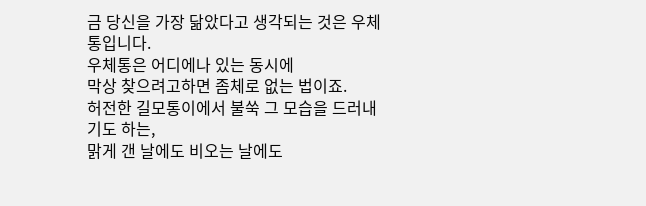금 당신을 가장 닮았다고 생각되는 것은 우체통입니다.
우체통은 어디에나 있는 동시에
막상 찾으려고하면 좀체로 없는 법이죠.
허전한 길모통이에서 불쑥 그 모습을 드러내기도 하는,
맑게 갠 날에도 비오는 날에도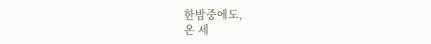한밤중에도,
온 세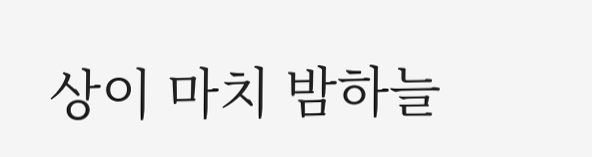상이 마치 밤하늘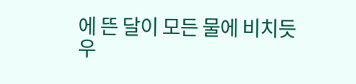에 뜬 달이 모든 물에 비치듯
우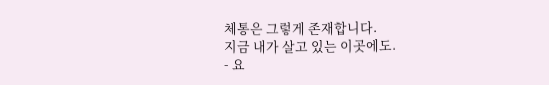체통은 그렇게 존재합니다.
지금 내가 살고 있는 이곳에도.
- 요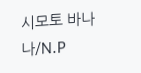시모토 바나나/N.P